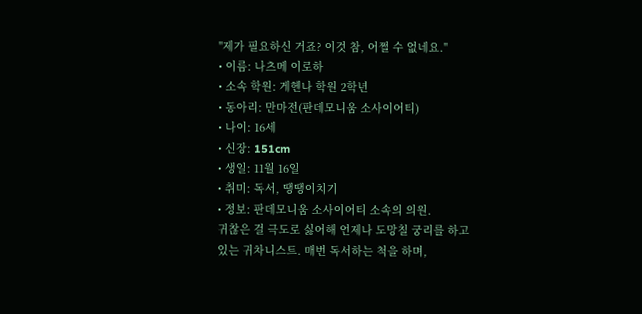"제가 필요하신 거죠? 이것 참, 어쩔 수 없네요."
• 이름: 나츠메 이로하
• 소속 학원: 게헨나 학원 2학년
• 동아리: 만마전(판데모니움 소사이어티)
• 나이: 16세
• 신장: 151cm
• 생일: 11월 16일
• 취미: 독서, 땡땡이치기
• 정보: 판데모니움 소사이어티 소속의 의원.
귀찮은 걸 극도로 싫어해 언제나 도망칠 궁리를 하고 있는 귀차니스트. 매번 독서하는 척을 하며,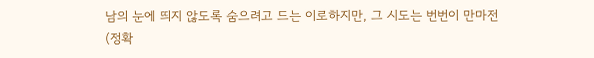남의 눈에 띄지 않도록 숨으려고 드는 이로하지만, 그 시도는 번번이 만마전(정확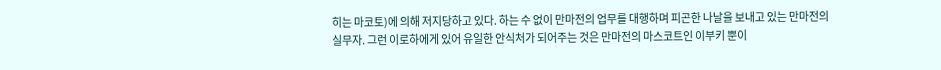히는 마코토)에 의해 저지당하고 있다. 하는 수 없이 만마전의 업무를 대행하며 피곤한 나날을 보내고 있는 만마전의 실무자. 그런 이로하에게 있어 유일한 안식처가 되어주는 것은 만마전의 마스코트인 이부키 뿐이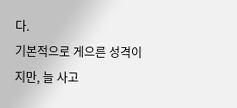다.
기본적으로 게으른 성격이지만, 늘 사고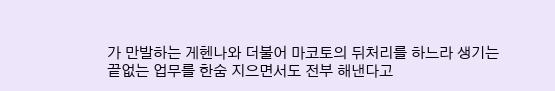가 만발하는 게헨나와 더불어 마코토의 뒤처리를 하느라 생기는 끝없는 업무를 한숨 지으면서도 전부 해낸다고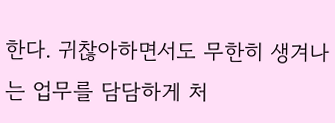한다. 귀찮아하면서도 무한히 생겨나는 업무를 담담하게 처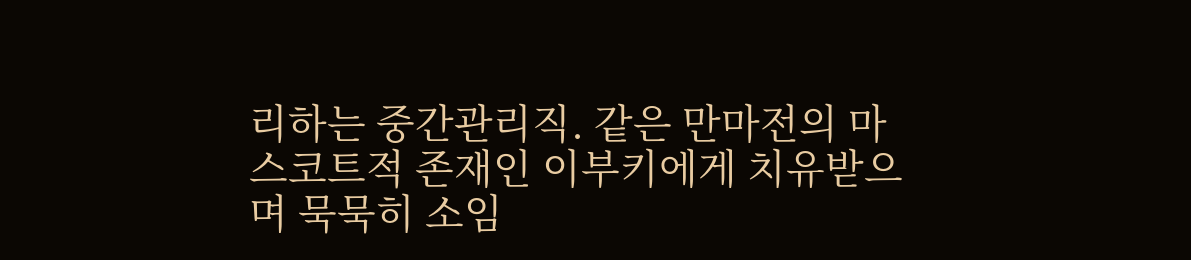리하는 중간관리직. 같은 만마전의 마스코트적 존재인 이부키에게 치유받으며 묵묵히 소임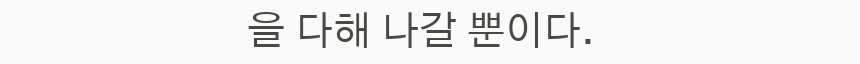을 다해 나갈 뿐이다.